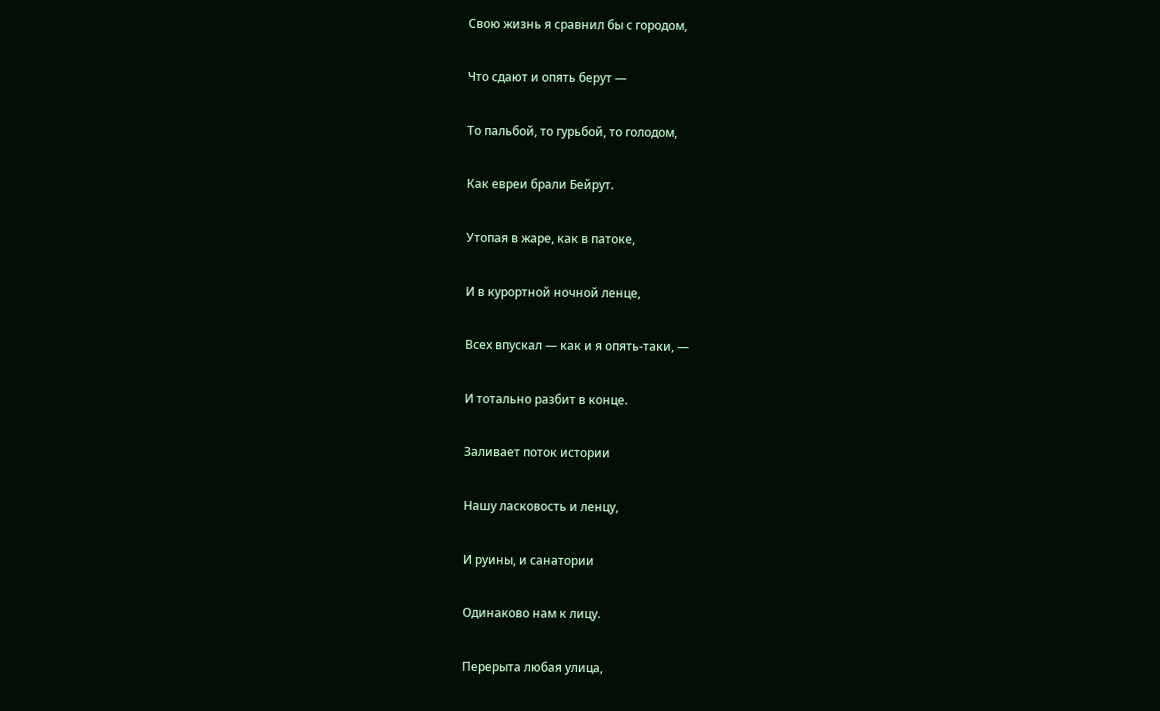Свою жизнь я сравнил бы с городом,

Что сдают и опять берут —

То пальбой, то гурьбой, то голодом,

Как евреи брали Бейрут.

Утопая в жаре, как в патоке,

И в курортной ночной ленце,

Всех впускал — как и я опять-таки, —

И тотально разбит в конце.

Заливает поток истории

Нашу ласковость и ленцу,

И руины, и санатории

Одинаково нам к лицу.

Перерыта любая улица,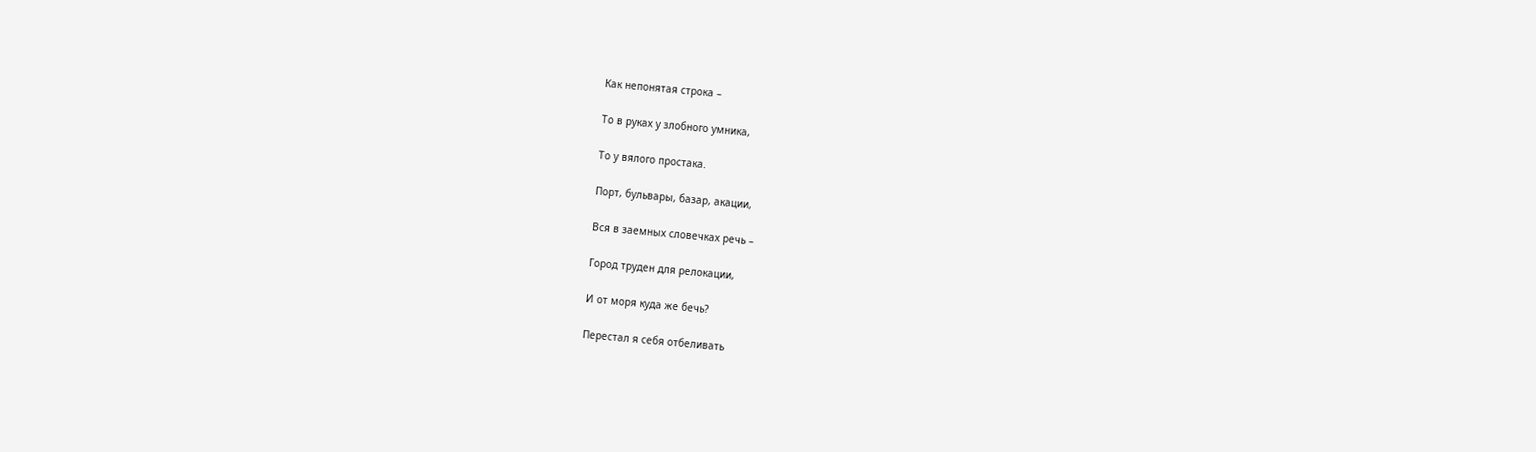Как непонятая строка –

То в руках у злобного умника,

То у вялого простака.

Порт, бульвары, базар, акации,

Вся в заемных словечках речь –

Город труден для релокации,

И от моря куда же бечь?

Перестал я себя отбеливать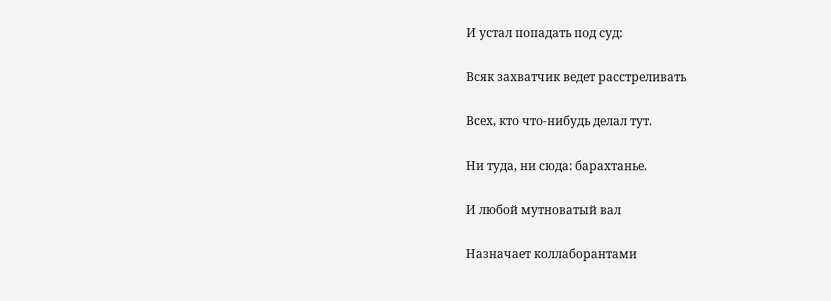И устал попадать под суд:

Всяк захватчик ведет расстреливать

Всех, кто что-нибудь делал тут.

Ни туда, ни сюда: барахтанье.

И любой мутноватый вал

Назначает коллаборантами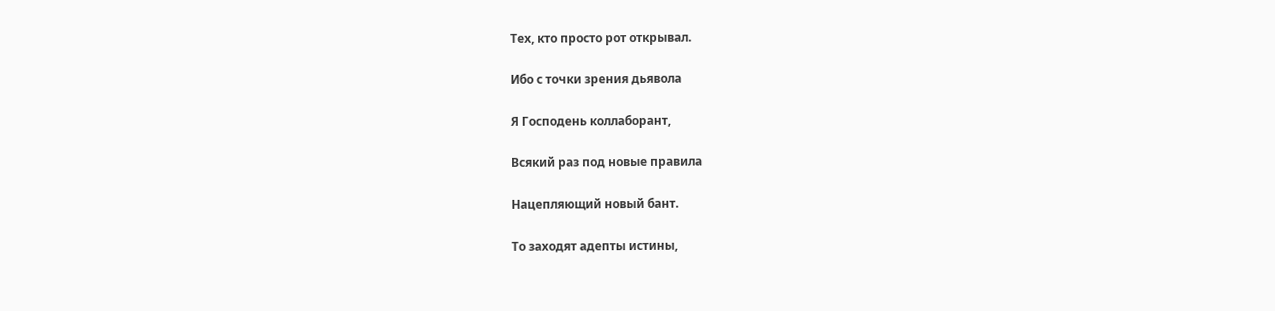Тех, кто просто рот открывал.

Ибо с точки зрения дьявола

Я Господень коллаборант,

Всякий раз под новые правила

Нацепляющий новый бант.

То заходят адепты истины,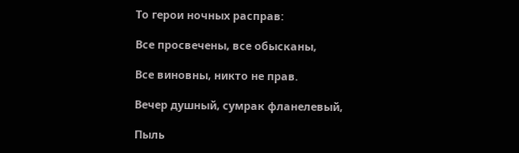То герои ночных расправ:

Все просвечены, все обысканы,

Все виновны, никто не прав.

Вечер душный, сумрак фланелевый,

Пыль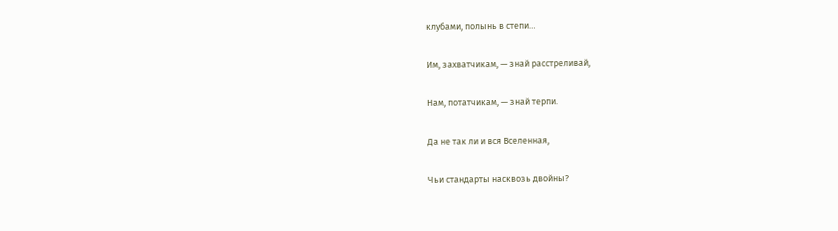клубами, полынь в степи…

Им, захватчикам, — знай расстреливай,

Нам, потатчикам, — знай терпи.

Да не так ли и вся Вселенная,

Чьи стандарты насквозь двойны?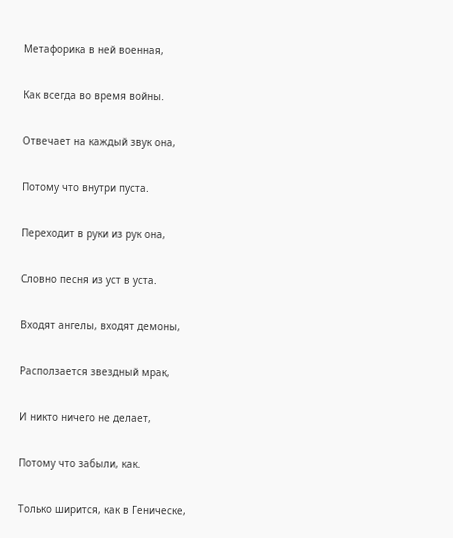Метафорика в ней военная,

Как всегда во время войны.

Отвечает на каждый звук она,

Потому что внутри пуста.

Переходит в руки из рук она,

Словно песня из уст в уста.

Входят ангелы, входят демоны,

Расползается звездный мрак,

И никто ничего не делает,

Потому что забыли, как.

Только ширится, как в Геническе,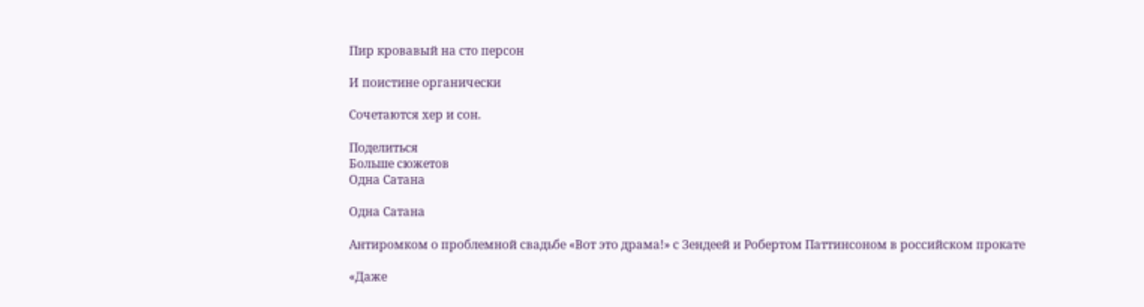Пир кровавый на сто персон

И поистине органически

Сочетаются хер и сон.

Поделиться
Больше сюжетов
Одна Сатана

Одна Сатана

Антиромком о проблемной свадьбе «Вот это драма!» с Зендеей и Робертом Паттинсоном в российском прокате

«Даже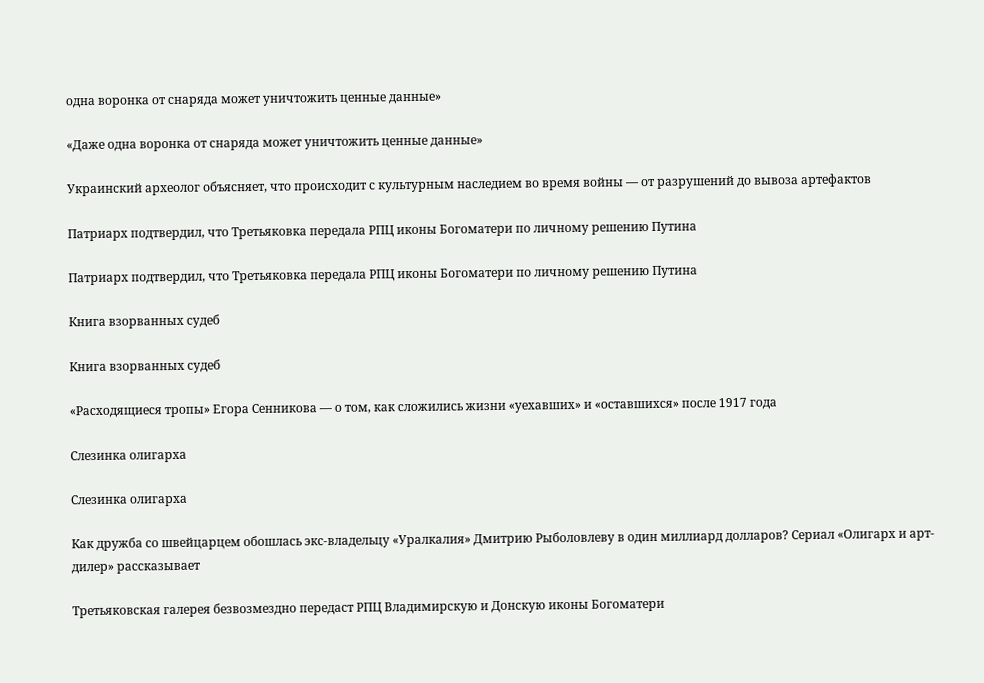одна воронка от снаряда может уничтожить ценные данные»

«Даже одна воронка от снаряда может уничтожить ценные данные»

Украинский археолог объясняет, что происходит с культурным наследием во время войны — от разрушений до вывоза артефактов

Патриарх подтвердил, что Третьяковка передала РПЦ иконы Богоматери по личному решению Путина

Патриарх подтвердил, что Третьяковка передала РПЦ иконы Богоматери по личному решению Путина

Книга взорванных судеб

Книга взорванных судеб

«Расходящиеся тропы» Егора Сенникова — о том, как сложились жизни «уехавших» и «оставшихся» после 1917 года

Слезинка олигарха

Слезинка олигарха

Как дружба со швейцарцем обошлась экс-владельцу «Уралкалия» Дмитрию Рыболовлеву в один миллиард долларов? Сериал «Олигарх и арт-дилер» рассказывает

Третьяковская галерея безвозмездно передаст РПЦ Владимирскую и Донскую иконы Богоматери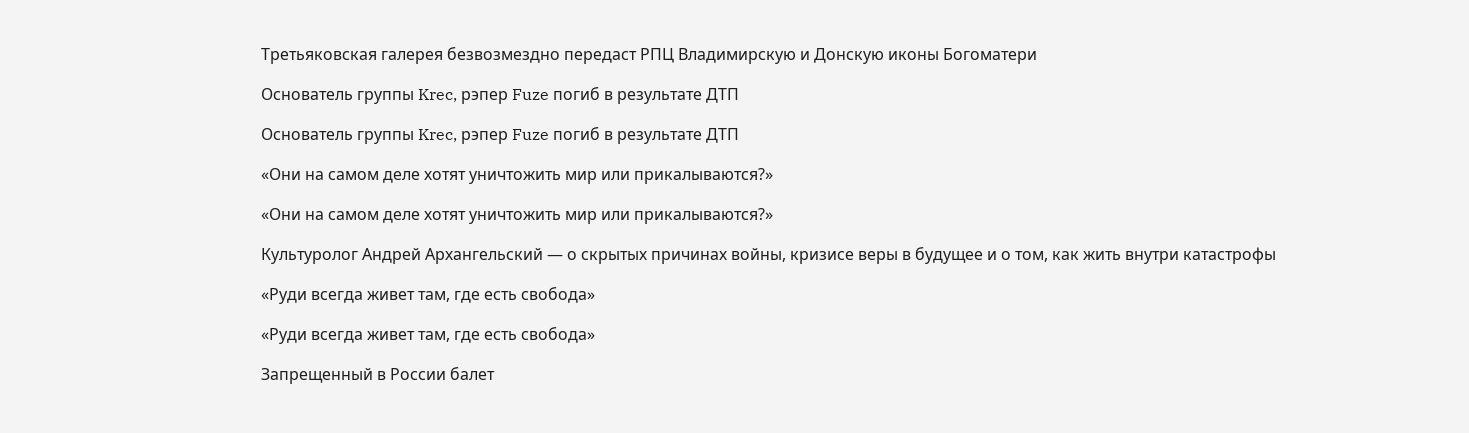Третьяковская галерея безвозмездно передаст РПЦ Владимирскую и Донскую иконы Богоматери

Основатель группы Krec, рэпер Fuze погиб в результате ДТП

Основатель группы Krec, рэпер Fuze погиб в результате ДТП

«Они на самом деле хотят уничтожить мир или прикалываются?»

«Они на самом деле хотят уничтожить мир или прикалываются?»

Культуролог Андрей Архангельский — о скрытых причинах войны, кризисе веры в будущее и о том, как жить внутри катастрофы

«Руди всегда живет там, где есть свобода»

«Руди всегда живет там, где есть свобода»

Запрещенный в России балет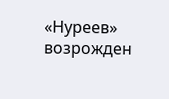«Нуреев» возрожден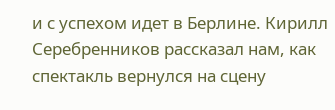и с успехом идет в Берлине. Кирилл Серебренников рассказал нам, как спектакль вернулся на сцену